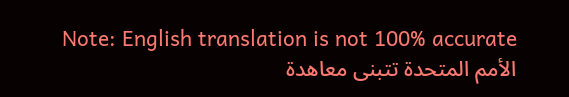Note: English translation is not 100% accurate
الأمم المتحدة تتبنى معاهدة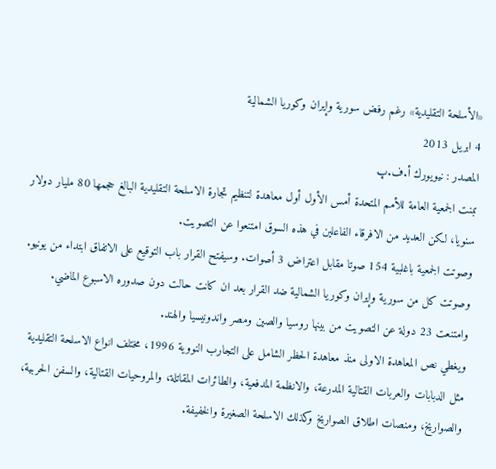«الأسلحة التقليدية» رغم رفض سورية وإيران وكوريا الشمالية
4 ابريل 2013
المصدر : نيويورك أ.ف.پ
تبنت الجمعية العامة للأمم المتحدة أمس الأول أول معاهدة لتنظيم تجارة الاسلحة التقليدية البالغ حجمها 80 مليار دولار سنويا، لكن العديد من الافرقاء الفاعلين في هذه السوق امتنعوا عن التصويت.
وصوتت الجمعية باغلبية 154 صوتا مقابل اعتراض 3 أصوات. وسيفتح القرار باب التوقيع على الاتفاق ابتداء من يونيو.
وصوتت كل من سورية وإيران وكوريا الشمالية ضد القرار بعد ان كانت حالت دون صدوره الاسبوع الماضي.
وامتنعت 23 دولة عن التصويت من بينها روسيا والصين ومصر واندونيسيا والهند.
ويغطي نص المعاهدة الاولى منذ معاهدة الحظر الشامل على التجارب النووية 1996، مختلف انواع الاسلحة التقليدية مثل الدبابات والعربات القتالية المدرعة، والانظمة المدفعية، والطائرات المقاتلة، والمروحيات القتالية، والسفن الحربية، والصواريخ، ومنصات اطلاق الصواريخ وكذلك الاسلحة الصغيرة والخفيفة.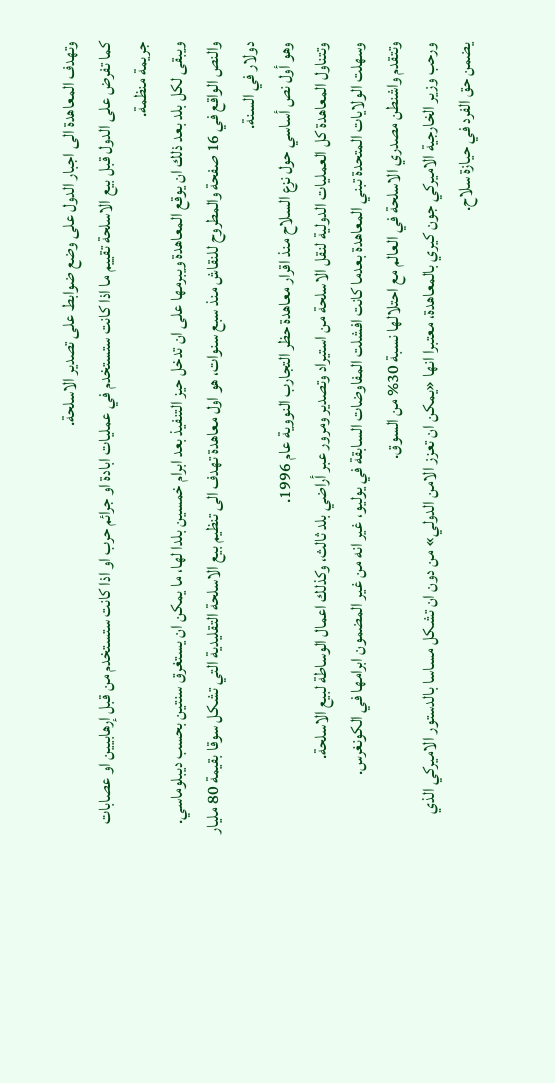وتهدف المعاهدة الى اجبار الدول على وضع ضوابط على تصدير الاسلحة.
كما تفرض على الدول قبل بيع الاسلحة تقييم ما اذا كانت ستستخدم في عمليات ابادة او جرائم حرب او اذا كانت ستستخدم من قبل إرهابيين او عصابات جريمة منظمة.
ويبقى لكل بلد بعد ذلك ان يوقع المعاهدة ويبرمها على ان تدخل حيز التنفيذ بعد ابرام خمسين بلدا لها، ما يمكن ان يستغرق سنتين بحسب ديبلوماسي.
والنص الواقع في 16 صفحة والمطروح للنقاش منذ سبع سنوات، هو اول معاهدة تهدف الى تنظيم بيع الاسلحة التقليدية التي تشكل سوقا بقيمة 80 مليار دولار في السنة.
وهو أول نص أساسي حول نزع السلاح منذ اقرار معاهدة حظر التجارب النووية عام 1996.
وتتناول المعاهدة كل العمليات الدولية لنقل الاسلحة من استيراد وتصدير ومرور عبر أراضي بلد ثالث، وكذلك اعمال الوساطة لبيع الاسلحة.
وسهلت الولايات المتحدة تبني المعاهدة بعدما كانت افشلت المفاوضات السابقة في يوليو، غير انه من غير المضمون ابرامها في الكونغرس.
وتتقدم واشنطن مصدري الاسلحة في العالم مع احتلالها نسبة 30% من السوق.
ورحب وزير الخارجية الاميركي جون كيري بالمعاهدة، معتبرا انها «يمكن ان تعزز الامن الدولي» من دون ان تشكل مساسا بالدستور الاميركي الذي يضمن حق الفرد في حيازة سلاح.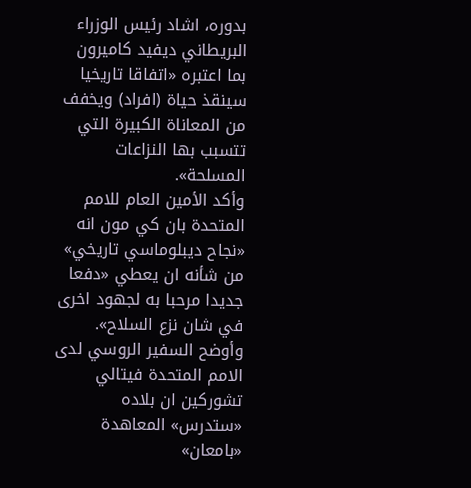بدوره، اشاد رئيس الوزراء البريطاني ديفيد كاميرون بما اعتبره «اتفاقا تاريخيا سينقذ حياة (افراد) ويخفف من المعاناة الكبيرة التي تتسبب بها النزاعات المسلحة».
وأكد الأمين العام للامم المتحدة بان كي مون انه «نجاح ديبلوماسي تاريخي» من شأنه ان يعطي «دفعا جديدا مرحبا به لجهود اخرى في شان نزع السلاح».
وأوضح السفير الروسي لدى الامم المتحدة فيتالي تشوركين ان بلاده «ستدرس» المعاهدة «بامعان»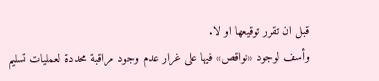قبل ان تقرر توقيعها او لا.
وأسف لوجود «نواقص» فيها على غرار عدم وجود مراقبة محددة لعمليات تسليم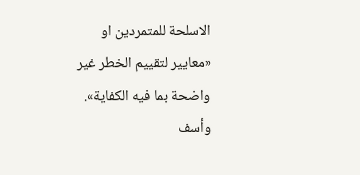الاسلحة للمتمردين او «معايير لتقييم الخطر غير واضحة بما فيه الكفاية».
وأسف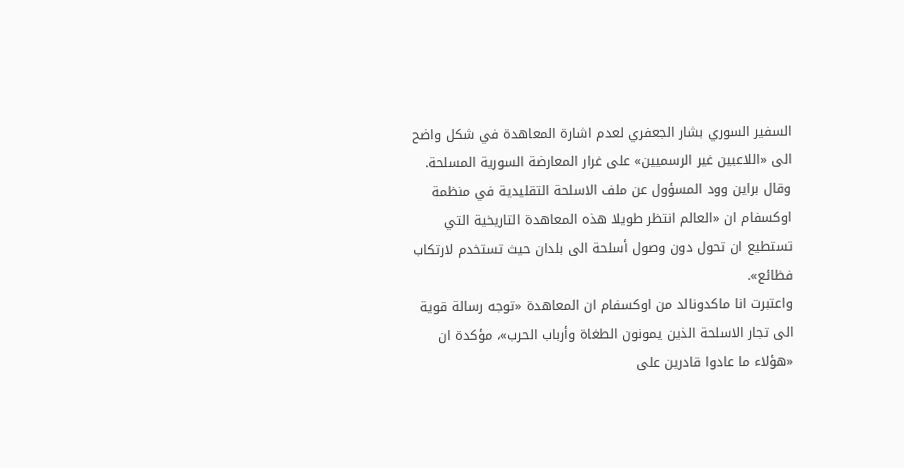السفير السوري بشار الجعفري لعدم اشارة المعاهدة في شكل واضح الى «اللاعبين غير الرسميين» على غرار المعارضة السورية المسلحة.
وقال براين وود المسؤول عن ملف الاسلحة التقليدية في منظمة اوكسفام ان «العالم انتظر طويلا هذه المعاهدة التاريخية التي تستطيع ان تحول دون وصول أسلحة الى بلدان حيث تستخدم لارتكاب فظائع».
واعتبرت انا ماكدونالد من اوكسفام ان المعاهدة «توجه رسالة قوية الى تجار الاسلحة الذين يمونون الطغاة وأرباب الحرب»، مؤكدة ان «هؤلاء ما عادوا قادرين على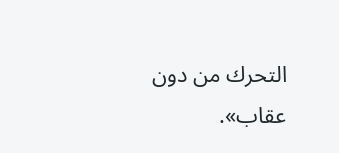التحرك من دون عقاب».